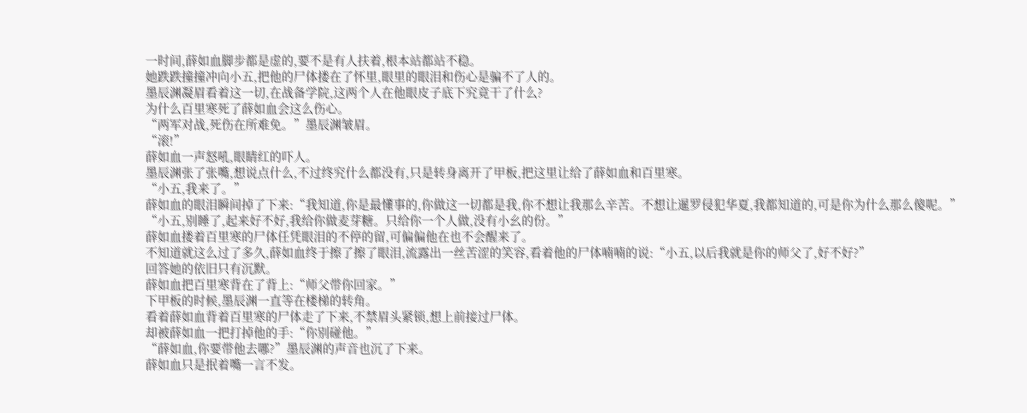一时间,薛如血脚步都是虚的,要不是有人扶着,根本站都站不稳。
她跌跌撞撞冲向小五,把他的尸体搂在了怀里,眼里的眼泪和伤心是骗不了人的。
墨辰渊凝眉看着这一切,在战备学院,这两个人在他眼皮子底下究竟干了什么?
为什么百里寒死了薛如血会这么伤心。
“两军对战,死伤在所难免。”墨辰渊皱眉。
“滚!”
薛如血一声怒吼,眼睛红的吓人。
墨辰渊张了张嘴,想说点什么,不过终究什么都没有,只是转身离开了甲板,把这里让给了薛如血和百里寒。
“小五,我来了。”
薛如血的眼泪瞬间掉了下来:“我知道,你是最懂事的,你做这一切都是我,你不想让我那么辛苦。不想让暹罗侵犯华夏,我都知道的,可是你为什么那么傻呢。”
“小五,别睡了,起来好不好,我给你做麦芽糖。只给你一个人做,没有小幺的份。”
薛如血搂着百里寒的尸体任凭眼泪的不停的留,可偏偏他在也不会醒来了。
不知道就这么过了多久,薛如血终于擦了擦了眼泪,流露出一丝苦涩的笑容,看着他的尸体喃喃的说:“小五,以后我就是你的师父了,好不好?”
回答她的依旧只有沉默。
薛如血把百里寒背在了背上:“师父带你回家。”
下甲板的时候,墨辰渊一直等在楼梯的转角。
看着薛如血背着百里寒的尸体走了下来,不禁眉头紧锁,想上前接过尸体。
却被薛如血一把打掉他的手:“你别碰他。”
“薛如血,你要带他去哪?”墨辰渊的声音也沉了下来。
薛如血只是抿着嘴一言不发。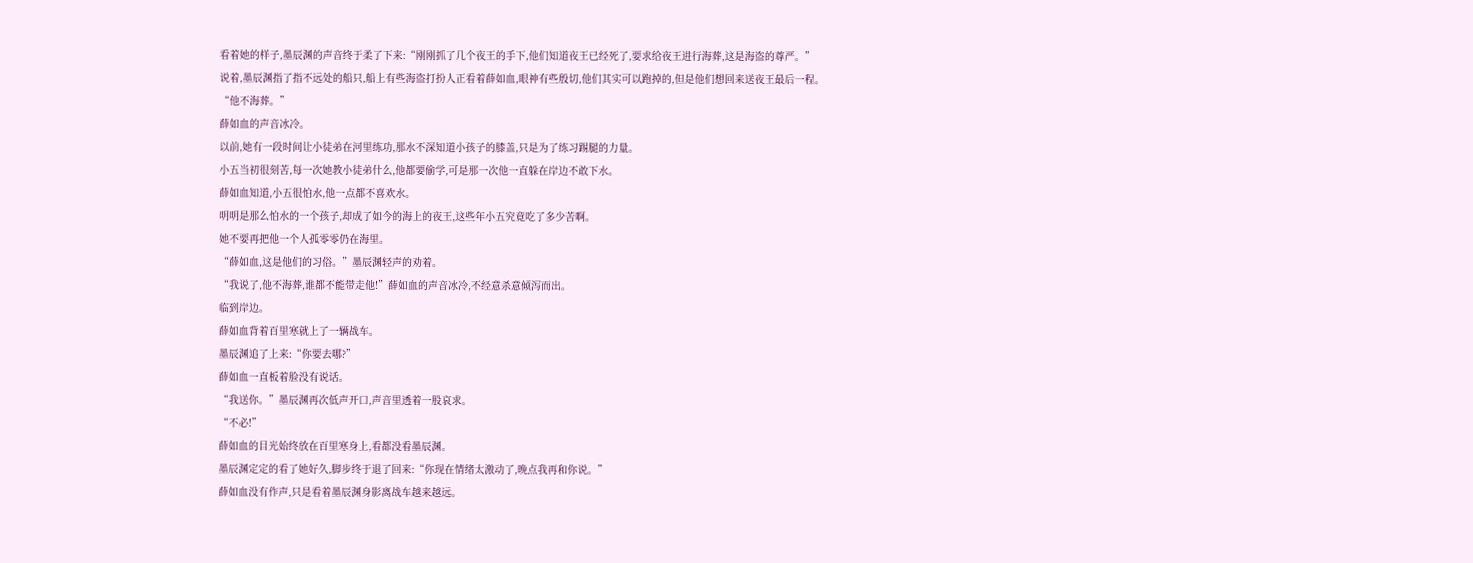看着她的样子,墨辰渊的声音终于柔了下来:“刚刚抓了几个夜王的手下,他们知道夜王已经死了,要求给夜王进行海葬,这是海盗的尊严。”
说着,墨辰渊指了指不远处的船只,船上有些海盗打扮人正看着薛如血,眼神有些殷切,他们其实可以跑掉的,但是他们想回来送夜王最后一程。
“他不海葬。”
薛如血的声音冰冷。
以前,她有一段时间让小徒弟在河里练功,那水不深知道小孩子的膝盖,只是为了练习踢腿的力量。
小五当初很刻苦,每一次她教小徒弟什么,他都要偷学,可是那一次他一直躲在岸边不敢下水。
薛如血知道,小五很怕水,他一点都不喜欢水。
明明是那么怕水的一个孩子,却成了如今的海上的夜王,这些年小五究竟吃了多少苦啊。
她不要再把他一个人孤零零仍在海里。
“薛如血,这是他们的习俗。”墨辰渊轻声的劝着。
“我说了,他不海葬,谁都不能带走他!”薛如血的声音冰冷,不经意杀意倾泻而出。
临到岸边。
薛如血背着百里寒就上了一辆战车。
墨辰渊追了上来:“你要去哪?”
薛如血一直板着脸没有说话。
“我送你。”墨辰渊再次低声开口,声音里透着一股哀求。
“不必!”
薛如血的目光始终放在百里寒身上,看都没看墨辰渊。
墨辰渊定定的看了她好久,脚步终于退了回来:“你现在情绪太激动了,晚点我再和你说。”
薛如血没有作声,只是看着墨辰渊身影离战车越来越远。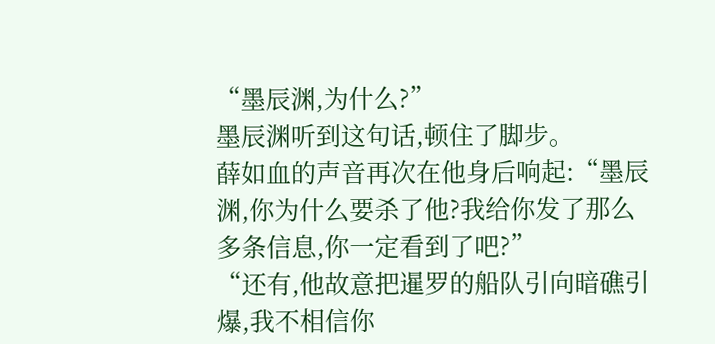“墨辰渊,为什么?”
墨辰渊听到这句话,顿住了脚步。
薛如血的声音再次在他身后响起:“墨辰渊,你为什么要杀了他?我给你发了那么多条信息,你一定看到了吧?”
“还有,他故意把暹罗的船队引向暗礁引爆,我不相信你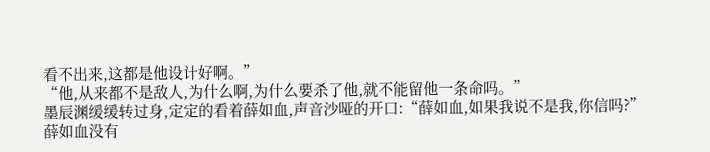看不出来,这都是他设计好啊。”
“他,从来都不是敌人,为什么啊,为什么要杀了他,就不能留他一条命吗。”
墨辰渊缓缓转过身,定定的看着薛如血,声音沙哑的开口:“薛如血,如果我说不是我,你信吗?”
薛如血没有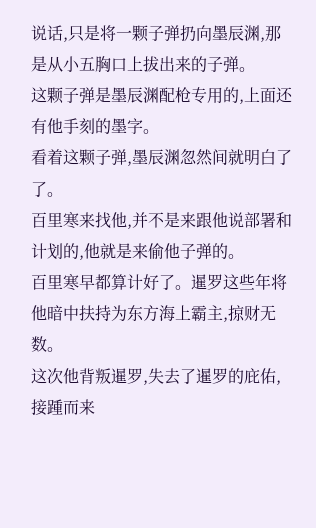说话,只是将一颗子弹扔向墨辰渊,那是从小五胸口上拔出来的子弹。
这颗子弹是墨辰渊配枪专用的,上面还有他手刻的墨字。
看着这颗子弹,墨辰渊忽然间就明白了了。
百里寒来找他,并不是来跟他说部署和计划的,他就是来偷他子弹的。
百里寒早都算计好了。暹罗这些年将他暗中扶持为东方海上霸主,掠财无数。
这次他背叛暹罗,失去了暹罗的庇佑,接踵而来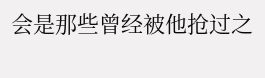会是那些曾经被他抢过之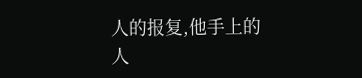人的报复,他手上的人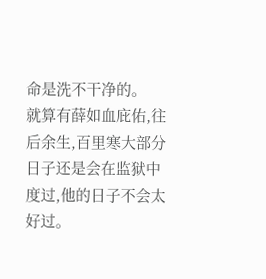命是洗不干净的。
就算有薛如血庇佑,往后余生,百里寒大部分日子还是会在监狱中度过,他的日子不会太好过。